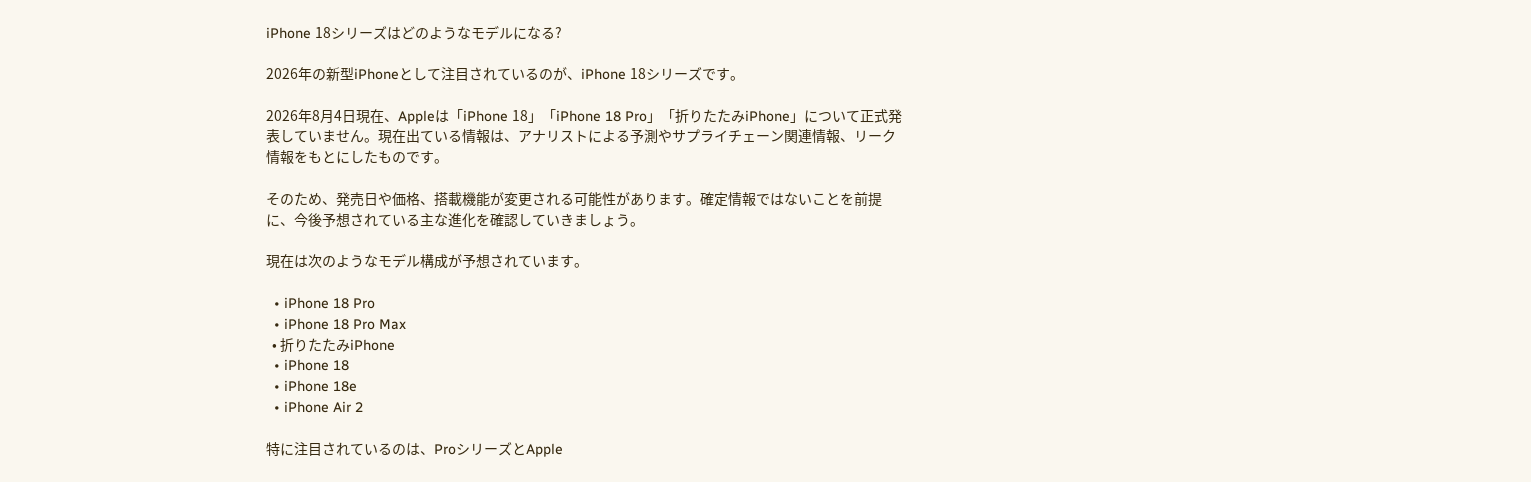iPhone 18シリーズはどのようなモデルになる?

2026年の新型iPhoneとして注目されているのが、iPhone 18シリーズです。

2026年8月4日現在、Appleは「iPhone 18」「iPhone 18 Pro」「折りたたみiPhone」について正式発表していません。現在出ている情報は、アナリストによる予測やサプライチェーン関連情報、リーク情報をもとにしたものです。

そのため、発売日や価格、搭載機能が変更される可能性があります。確定情報ではないことを前提に、今後予想されている主な進化を確認していきましょう。

現在は次のようなモデル構成が予想されています。

  • iPhone 18 Pro
  • iPhone 18 Pro Max
  • 折りたたみiPhone
  • iPhone 18
  • iPhone 18e
  • iPhone Air 2

特に注目されているのは、ProシリーズとApple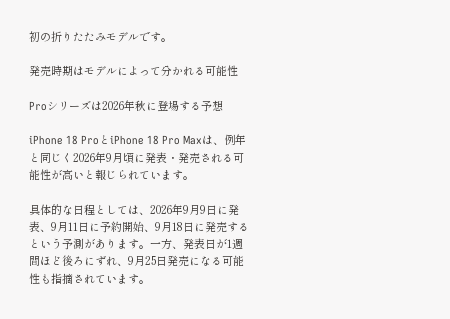初の折りたたみモデルです。

発売時期はモデルによって分かれる可能性

Proシリーズは2026年秋に登場する予想

iPhone 18 ProとiPhone 18 Pro Maxは、例年と同じく2026年9月頃に発表・発売される可能性が高いと報じられています。

具体的な日程としては、2026年9月9日に発表、9月11日に予約開始、9月18日に発売するという予測があります。一方、発表日が1週間ほど後ろにずれ、9月25日発売になる可能性も指摘されています。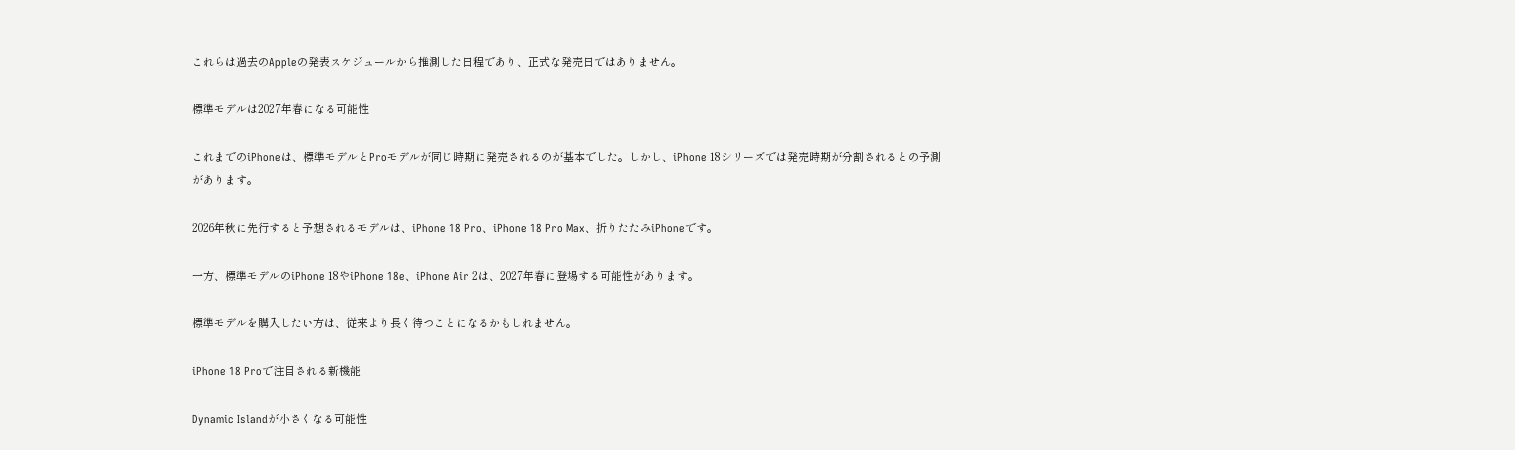これらは過去のAppleの発表スケジュールから推測した日程であり、正式な発売日ではありません。

標準モデルは2027年春になる可能性

これまでのiPhoneは、標準モデルとProモデルが同じ時期に発売されるのが基本でした。しかし、iPhone 18シリーズでは発売時期が分割されるとの予測があります。

2026年秋に先行すると予想されるモデルは、iPhone 18 Pro、iPhone 18 Pro Max、折りたたみiPhoneです。

一方、標準モデルのiPhone 18やiPhone 18e、iPhone Air 2は、2027年春に登場する可能性があります。

標準モデルを購入したい方は、従来より長く待つことになるかもしれません。

iPhone 18 Proで注目される新機能

Dynamic Islandが小さくなる可能性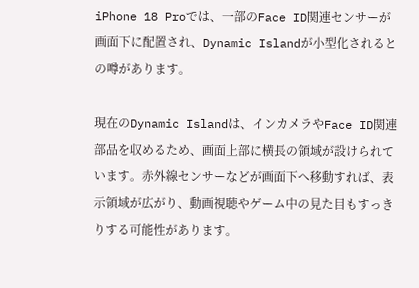iPhone 18 Proでは、一部のFace ID関連センサーが画面下に配置され、Dynamic Islandが小型化されるとの噂があります。

現在のDynamic Islandは、インカメラやFace ID関連部品を収めるため、画面上部に横長の領域が設けられています。赤外線センサーなどが画面下へ移動すれば、表示領域が広がり、動画視聴やゲーム中の見た目もすっきりする可能性があります。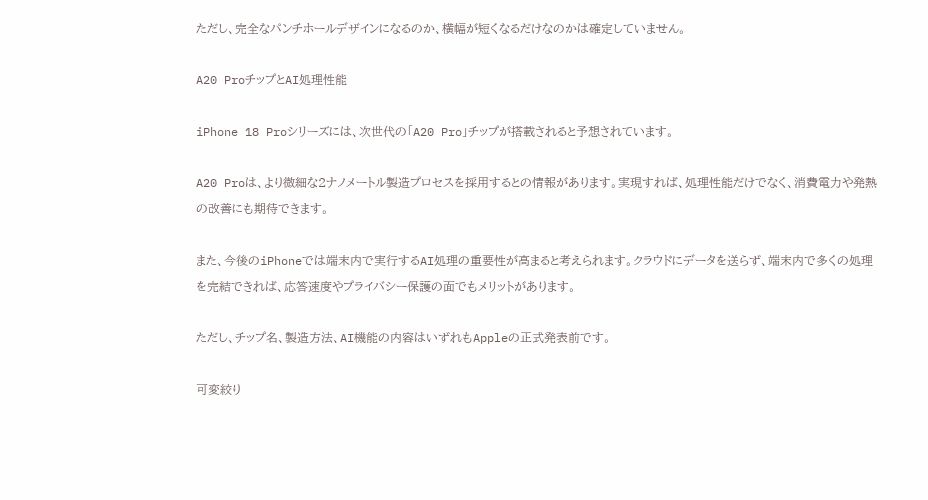ただし、完全なパンチホールデザインになるのか、横幅が短くなるだけなのかは確定していません。

A20 ProチップとAI処理性能

iPhone 18 Proシリーズには、次世代の「A20 Pro」チップが搭載されると予想されています。

A20 Proは、より微細な2ナノメートル製造プロセスを採用するとの情報があります。実現すれば、処理性能だけでなく、消費電力や発熱の改善にも期待できます。

また、今後のiPhoneでは端末内で実行するAI処理の重要性が高まると考えられます。クラウドにデータを送らず、端末内で多くの処理を完結できれば、応答速度やプライバシー保護の面でもメリットがあります。

ただし、チップ名、製造方法、AI機能の内容はいずれもAppleの正式発表前です。

可変絞り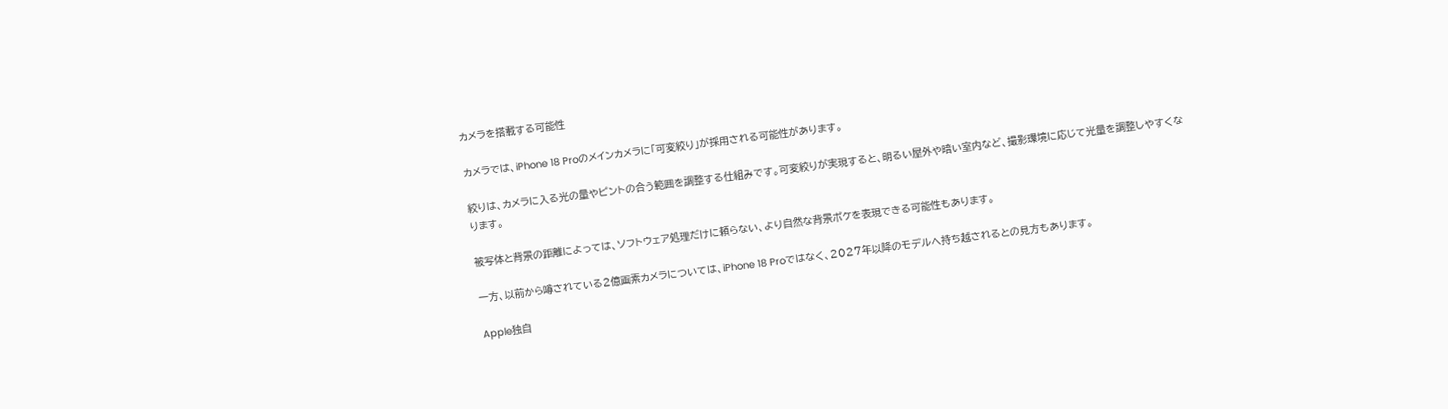カメラを搭載する可能性

カメラでは、iPhone 18 Proのメインカメラに「可変絞り」が採用される可能性があります。

絞りは、カメラに入る光の量やピントの合う範囲を調整する仕組みです。可変絞りが実現すると、明るい屋外や暗い室内など、撮影環境に応じて光量を調整しやすくなります。

被写体と背景の距離によっては、ソフトウェア処理だけに頼らない、より自然な背景ボケを表現できる可能性もあります。

一方、以前から噂されている2億画素カメラについては、iPhone 18 Proではなく、2027年以降のモデルへ持ち越されるとの見方もあります。

Apple独自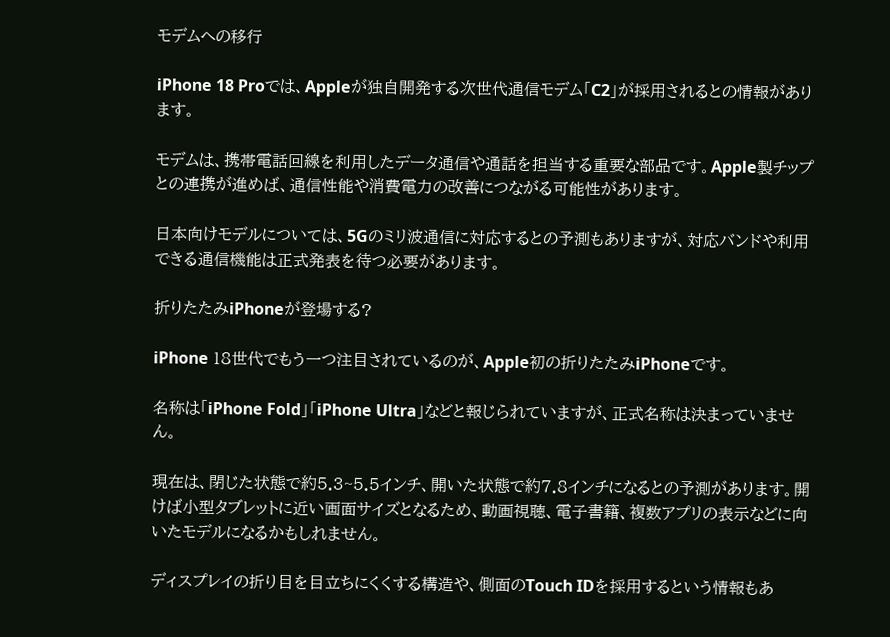モデムへの移行

iPhone 18 Proでは、Appleが独自開発する次世代通信モデム「C2」が採用されるとの情報があります。

モデムは、携帯電話回線を利用したデータ通信や通話を担当する重要な部品です。Apple製チップとの連携が進めば、通信性能や消費電力の改善につながる可能性があります。

日本向けモデルについては、5Gのミリ波通信に対応するとの予測もありますが、対応バンドや利用できる通信機能は正式発表を待つ必要があります。

折りたたみiPhoneが登場する?

iPhone 18世代でもう一つ注目されているのが、Apple初の折りたたみiPhoneです。

名称は「iPhone Fold」「iPhone Ultra」などと報じられていますが、正式名称は決まっていません。

現在は、閉じた状態で約5.3~5.5インチ、開いた状態で約7.8インチになるとの予測があります。開けば小型タブレットに近い画面サイズとなるため、動画視聴、電子書籍、複数アプリの表示などに向いたモデルになるかもしれません。

ディスプレイの折り目を目立ちにくくする構造や、側面のTouch IDを採用するという情報もあ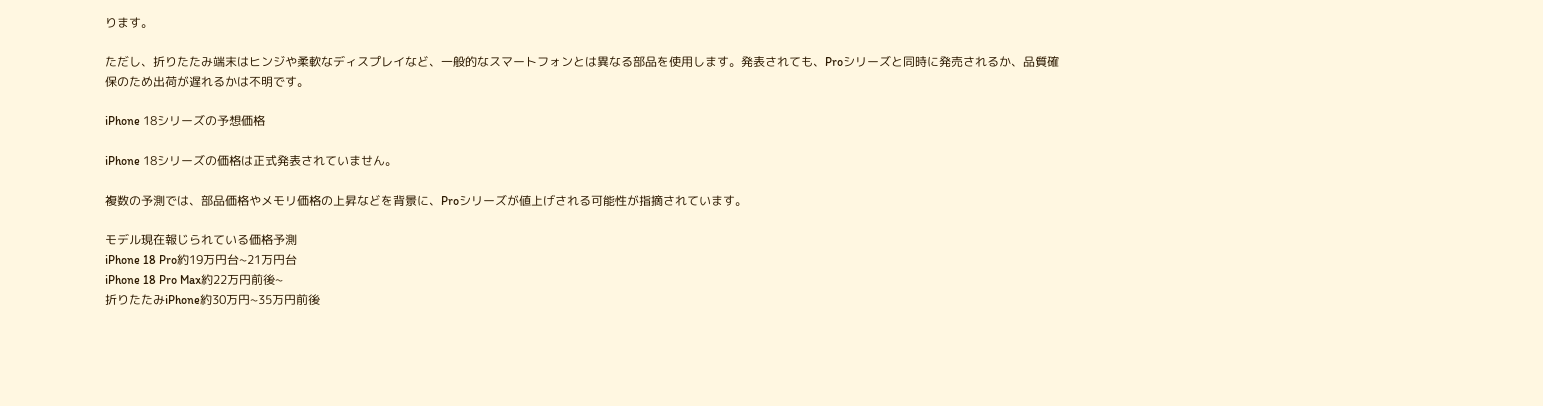ります。

ただし、折りたたみ端末はヒンジや柔軟なディスプレイなど、一般的なスマートフォンとは異なる部品を使用します。発表されても、Proシリーズと同時に発売されるか、品質確保のため出荷が遅れるかは不明です。

iPhone 18シリーズの予想価格

iPhone 18シリーズの価格は正式発表されていません。

複数の予測では、部品価格やメモリ価格の上昇などを背景に、Proシリーズが値上げされる可能性が指摘されています。

モデル現在報じられている価格予測
iPhone 18 Pro約19万円台~21万円台
iPhone 18 Pro Max約22万円前後~
折りたたみiPhone約30万円~35万円前後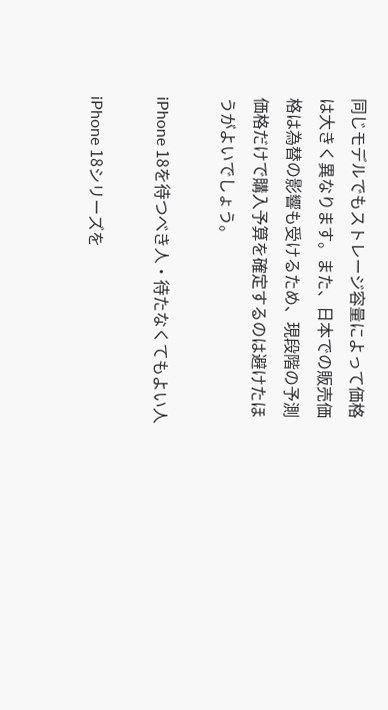同じモデルでもストレージ容量によって価格は大きく異なります。また、日本での販売価格は為替の影響も受けるため、現段階の予測価格だけで購入予算を確定するのは避けたほうがよいでしょう。

iPhone 18を待つべき人・待たなくてもよい人

iPhone 18シリーズを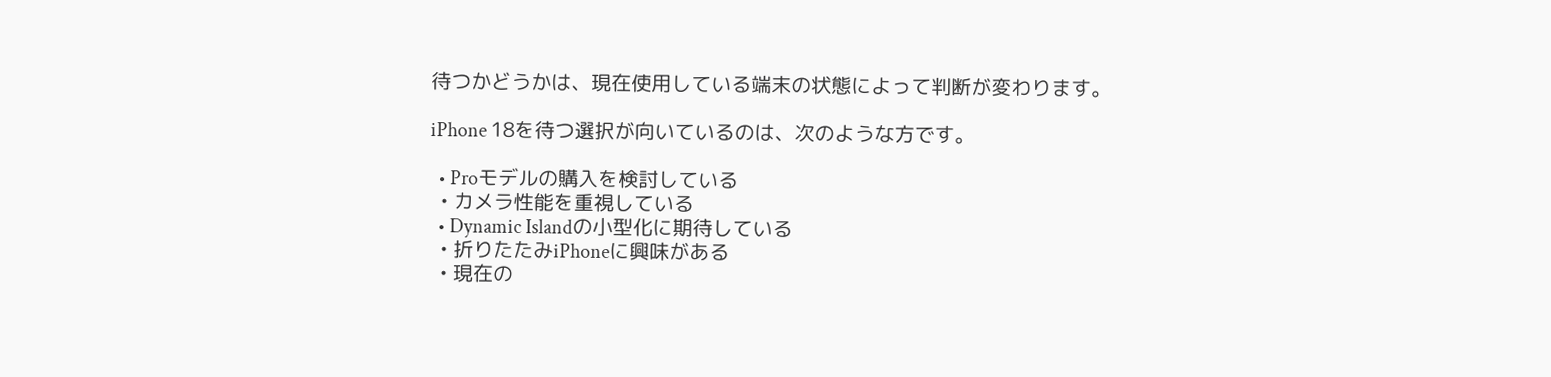待つかどうかは、現在使用している端末の状態によって判断が変わります。

iPhone 18を待つ選択が向いているのは、次のような方です。

  • Proモデルの購入を検討している
  • カメラ性能を重視している
  • Dynamic Islandの小型化に期待している
  • 折りたたみiPhoneに興味がある
  • 現在の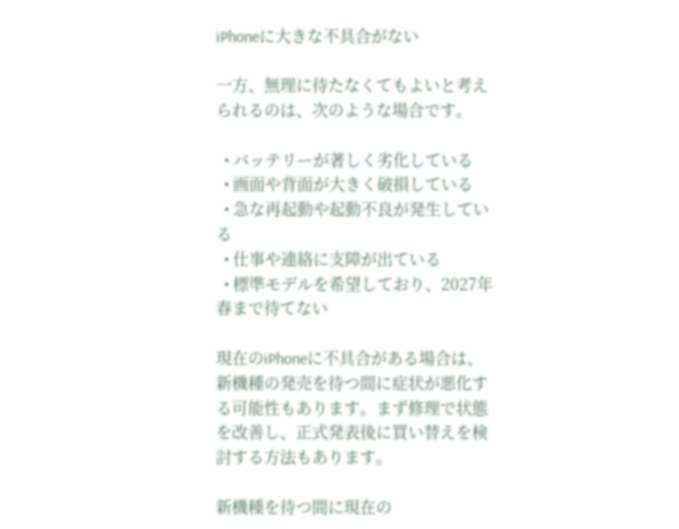iPhoneに大きな不具合がない

一方、無理に待たなくてもよいと考えられるのは、次のような場合です。

  • バッテリーが著しく劣化している
  • 画面や背面が大きく破損している
  • 急な再起動や起動不良が発生している
  • 仕事や連絡に支障が出ている
  • 標準モデルを希望しており、2027年春まで待てない

現在のiPhoneに不具合がある場合は、新機種の発売を待つ間に症状が悪化する可能性もあります。まず修理で状態を改善し、正式発表後に買い替えを検討する方法もあります。

新機種を待つ間に現在の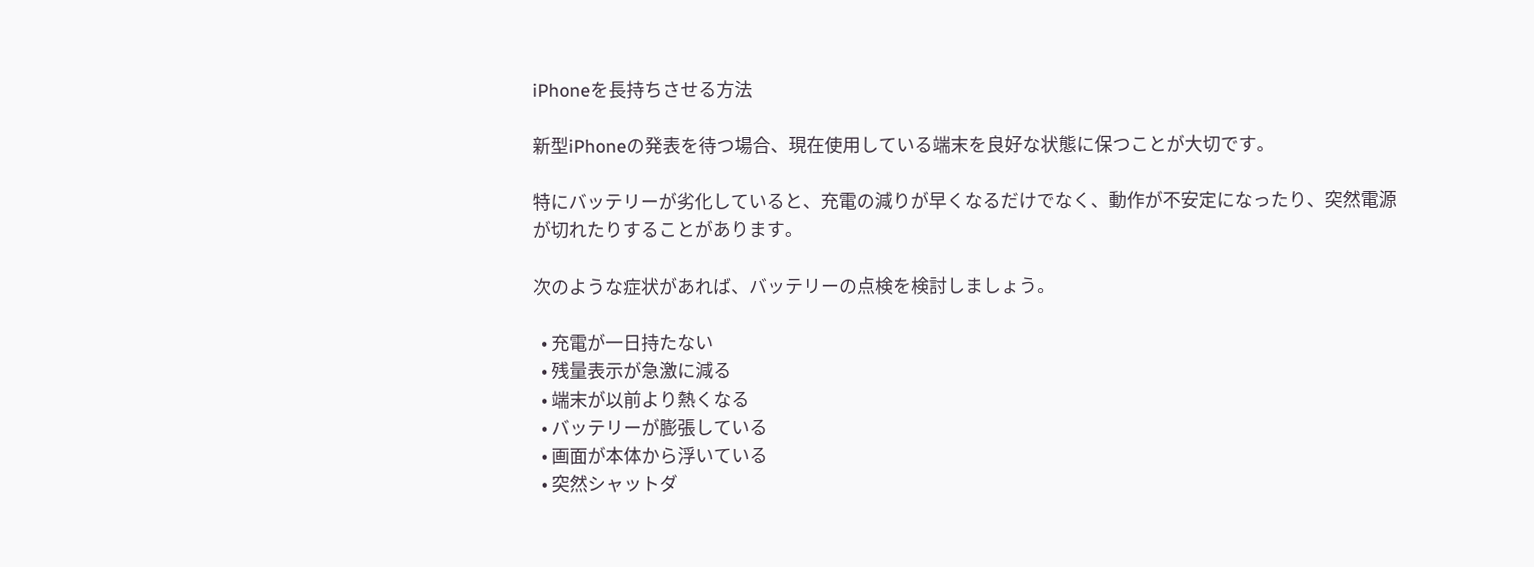iPhoneを長持ちさせる方法

新型iPhoneの発表を待つ場合、現在使用している端末を良好な状態に保つことが大切です。

特にバッテリーが劣化していると、充電の減りが早くなるだけでなく、動作が不安定になったり、突然電源が切れたりすることがあります。

次のような症状があれば、バッテリーの点検を検討しましょう。

  • 充電が一日持たない
  • 残量表示が急激に減る
  • 端末が以前より熱くなる
  • バッテリーが膨張している
  • 画面が本体から浮いている
  • 突然シャットダ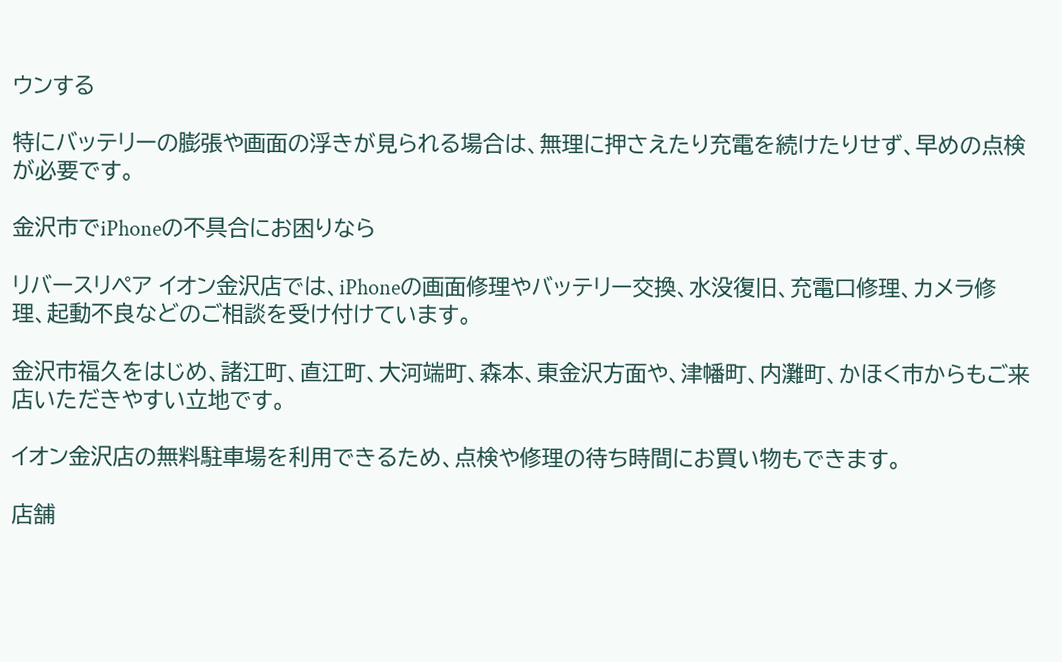ウンする

特にバッテリーの膨張や画面の浮きが見られる場合は、無理に押さえたり充電を続けたりせず、早めの点検が必要です。

金沢市でiPhoneの不具合にお困りなら

リバースリペア イオン金沢店では、iPhoneの画面修理やバッテリー交換、水没復旧、充電口修理、カメラ修理、起動不良などのご相談を受け付けています。

金沢市福久をはじめ、諸江町、直江町、大河端町、森本、東金沢方面や、津幡町、内灘町、かほく市からもご来店いただきやすい立地です。

イオン金沢店の無料駐車場を利用できるため、点検や修理の待ち時間にお買い物もできます。

店舗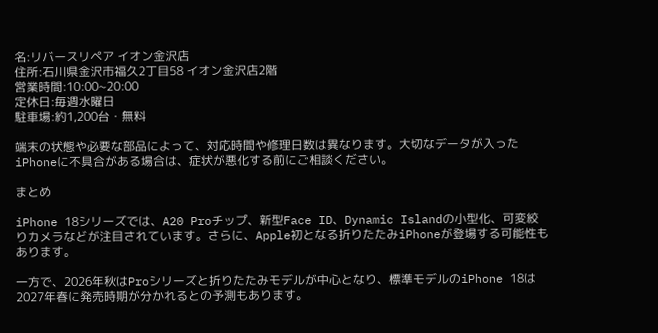名:リバースリペア イオン金沢店
住所:石川県金沢市福久2丁目58 イオン金沢店2階
営業時間:10:00~20:00
定休日:毎週水曜日
駐車場:約1,200台・無料

端末の状態や必要な部品によって、対応時間や修理日数は異なります。大切なデータが入ったiPhoneに不具合がある場合は、症状が悪化する前にご相談ください。

まとめ

iPhone 18シリーズでは、A20 Proチップ、新型Face ID、Dynamic Islandの小型化、可変絞りカメラなどが注目されています。さらに、Apple初となる折りたたみiPhoneが登場する可能性もあります。

一方で、2026年秋はProシリーズと折りたたみモデルが中心となり、標準モデルのiPhone 18は2027年春に発売時期が分かれるとの予測もあります。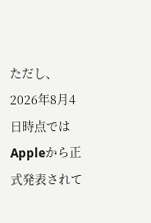ただし、2026年8月4日時点ではAppleから正式発表されて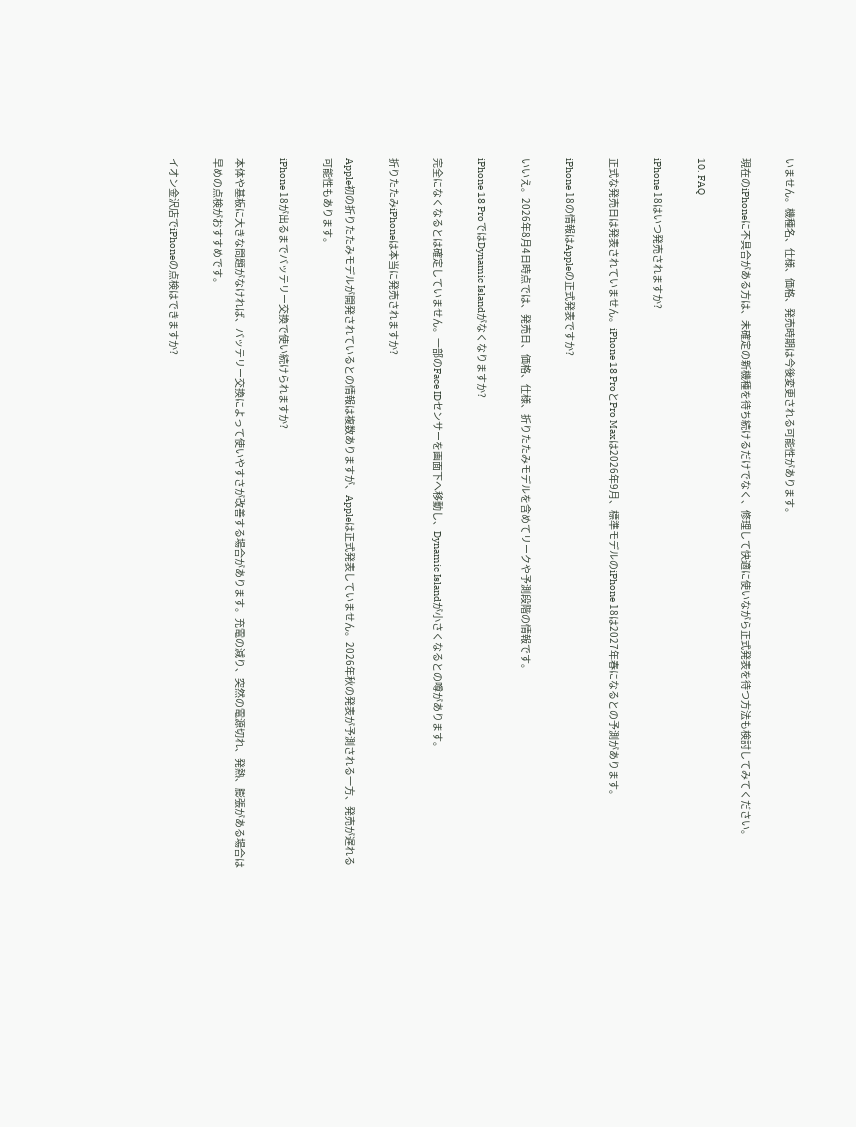いません。機種名、仕様、価格、発売時期は今後変更される可能性があります。

現在のiPhoneに不具合がある方は、未確定の新機種を待ち続けるだけでなく、修理して快適に使いながら正式発表を待つ方法も検討してみてください。

10. FAQ

iPhone 18はいつ発売されますか?

正式な発売日は発表されていません。iPhone 18 ProとPro Maxは2026年9月、標準モデルのiPhone 18は2027年春になるとの予測があります。

iPhone 18の情報はAppleの正式発表ですか?

いいえ。2026年8月4日時点では、発売日、価格、仕様、折りたたみモデルを含めてリークや予測段階の情報です。

iPhone 18 ProではDynamic Islandがなくなりますか?

完全になくなるとは確定していません。一部のFace IDセンサーを画面下へ移動し、Dynamic Islandが小さくなるとの噂があります。

折りたたみiPhoneは本当に発売されますか?

Apple初の折りたたみモデルが開発されているとの情報は複数ありますが、Appleは正式発表していません。2026年秋の発表が予測される一方、発売が遅れる可能性もあります。

iPhone 18が出るまでバッテリー交換で使い続けられますか?

本体や基板に大きな問題がなければ、バッテリー交換によって使いやすさが改善する場合があります。充電の減り、突然の電源切れ、発熱、膨張がある場合は早めの点検がおすすめです。

イオン金沢店でiPhoneの点検はできますか?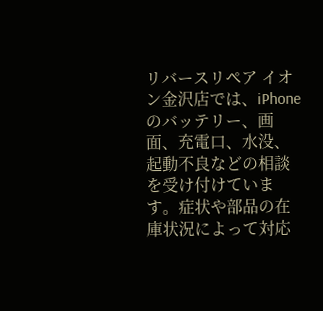リバースリペア イオン金沢店では、iPhoneのバッテリー、画面、充電口、水没、起動不良などの相談を受け付けています。症状や部品の在庫状況によって対応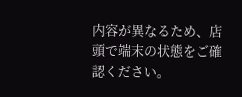内容が異なるため、店頭で端末の状態をご確認ください。